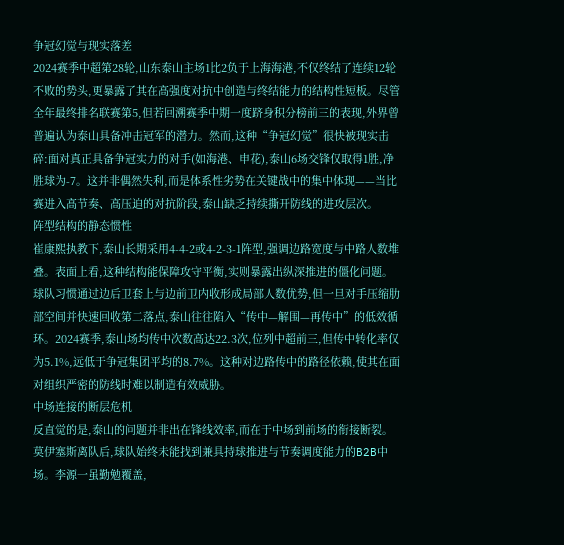争冠幻觉与现实落差
2024赛季中超第28轮,山东泰山主场1比2负于上海海港,不仅终结了连续12轮不败的势头,更暴露了其在高强度对抗中创造与终结能力的结构性短板。尽管全年最终排名联赛第5,但若回溯赛季中期一度跻身积分榜前三的表现,外界曾普遍认为泰山具备冲击冠军的潜力。然而,这种“争冠幻觉”很快被现实击碎:面对真正具备争冠实力的对手(如海港、申花),泰山6场交锋仅取得1胜,净胜球为-7。这并非偶然失利,而是体系性劣势在关键战中的集中体现——当比赛进入高节奏、高压迫的对抗阶段,泰山缺乏持续撕开防线的进攻层次。
阵型结构的静态惯性
崔康熙执教下,泰山长期采用4-4-2或4-2-3-1阵型,强调边路宽度与中路人数堆叠。表面上看,这种结构能保障攻守平衡,实则暴露出纵深推进的僵化问题。球队习惯通过边后卫套上与边前卫内收形成局部人数优势,但一旦对手压缩肋部空间并快速回收第二落点,泰山往往陷入“传中—解围—再传中”的低效循环。2024赛季,泰山场均传中次数高达22.3次,位列中超前三,但传中转化率仅为5.1%,远低于争冠集团平均的8.7%。这种对边路传中的路径依赖,使其在面对组织严密的防线时难以制造有效威胁。
中场连接的断层危机
反直觉的是,泰山的问题并非出在锋线效率,而在于中场到前场的衔接断裂。莫伊塞斯离队后,球队始终未能找到兼具持球推进与节奏调度能力的B2B中场。李源一虽勤勉覆盖,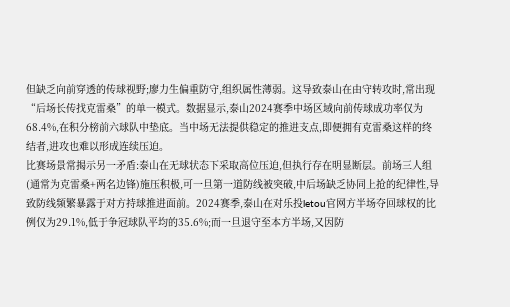但缺乏向前穿透的传球视野;廖力生偏重防守,组织属性薄弱。这导致泰山在由守转攻时,常出现“后场长传找克雷桑”的单一模式。数据显示,泰山2024赛季中场区域向前传球成功率仅为68.4%,在积分榜前六球队中垫底。当中场无法提供稳定的推进支点,即便拥有克雷桑这样的终结者,进攻也难以形成连续压迫。
比赛场景常揭示另一矛盾:泰山在无球状态下采取高位压迫,但执行存在明显断层。前场三人组(通常为克雷桑+两名边锋)施压积极,可一旦第一道防线被突破,中后场缺乏协同上抢的纪律性,导致防线频繁暴露于对方持球推进面前。2024赛季,泰山在对乐投letou官网方半场夺回球权的比例仅为29.1%,低于争冠球队平均的35.6%;而一旦退守至本方半场,又因防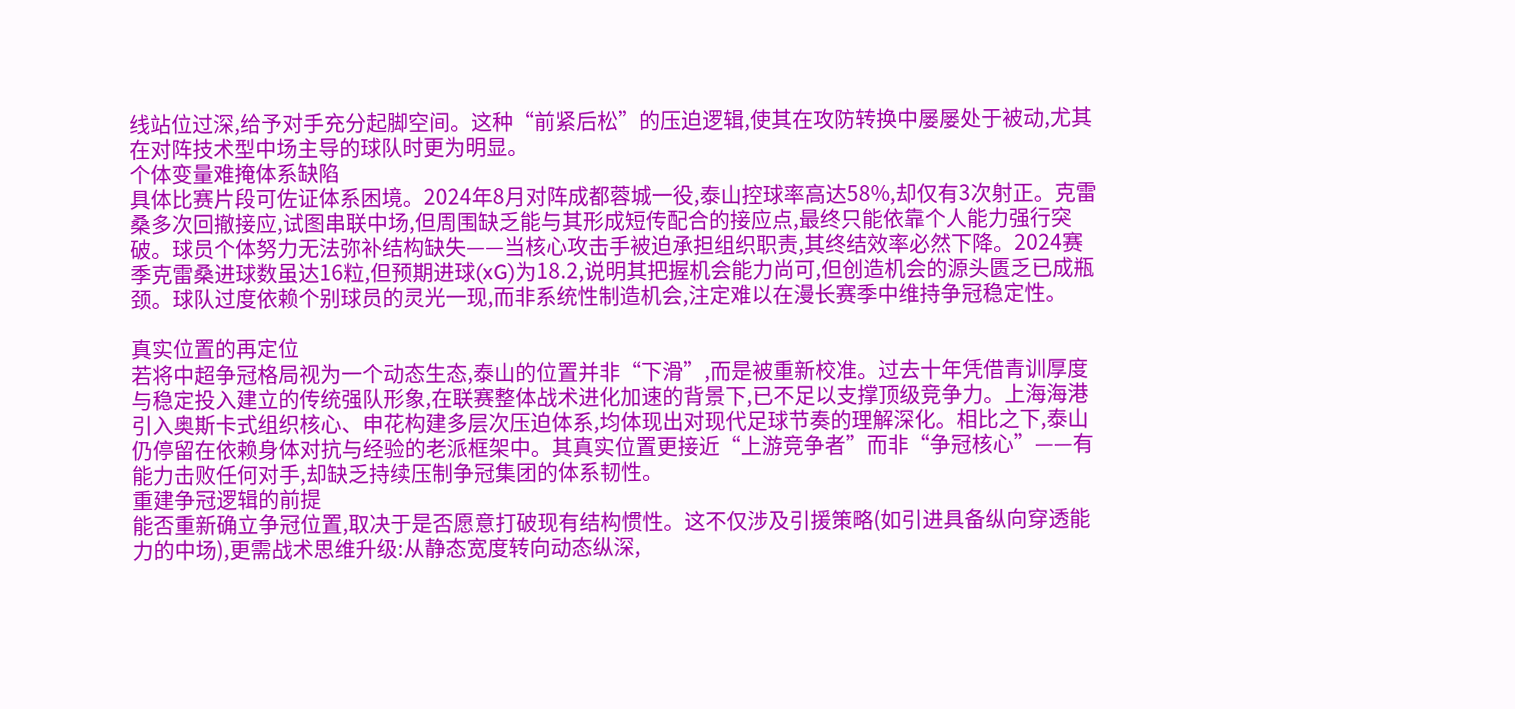线站位过深,给予对手充分起脚空间。这种“前紧后松”的压迫逻辑,使其在攻防转换中屡屡处于被动,尤其在对阵技术型中场主导的球队时更为明显。
个体变量难掩体系缺陷
具体比赛片段可佐证体系困境。2024年8月对阵成都蓉城一役,泰山控球率高达58%,却仅有3次射正。克雷桑多次回撤接应,试图串联中场,但周围缺乏能与其形成短传配合的接应点,最终只能依靠个人能力强行突破。球员个体努力无法弥补结构缺失——当核心攻击手被迫承担组织职责,其终结效率必然下降。2024赛季克雷桑进球数虽达16粒,但预期进球(xG)为18.2,说明其把握机会能力尚可,但创造机会的源头匮乏已成瓶颈。球队过度依赖个别球员的灵光一现,而非系统性制造机会,注定难以在漫长赛季中维持争冠稳定性。

真实位置的再定位
若将中超争冠格局视为一个动态生态,泰山的位置并非“下滑”,而是被重新校准。过去十年凭借青训厚度与稳定投入建立的传统强队形象,在联赛整体战术进化加速的背景下,已不足以支撑顶级竞争力。上海海港引入奥斯卡式组织核心、申花构建多层次压迫体系,均体现出对现代足球节奏的理解深化。相比之下,泰山仍停留在依赖身体对抗与经验的老派框架中。其真实位置更接近“上游竞争者”而非“争冠核心”——有能力击败任何对手,却缺乏持续压制争冠集团的体系韧性。
重建争冠逻辑的前提
能否重新确立争冠位置,取决于是否愿意打破现有结构惯性。这不仅涉及引援策略(如引进具备纵向穿透能力的中场),更需战术思维升级:从静态宽度转向动态纵深,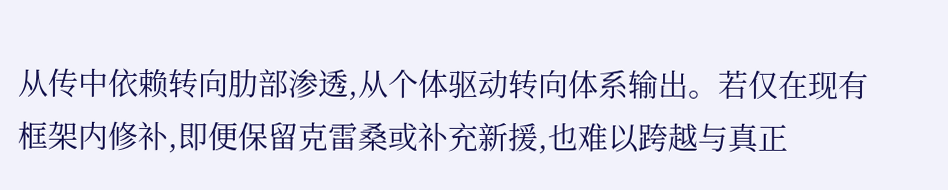从传中依赖转向肋部渗透,从个体驱动转向体系输出。若仅在现有框架内修补,即便保留克雷桑或补充新援,也难以跨越与真正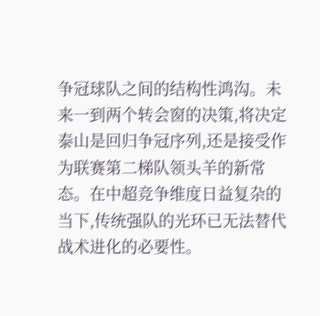争冠球队之间的结构性鸿沟。未来一到两个转会窗的决策,将决定泰山是回归争冠序列,还是接受作为联赛第二梯队领头羊的新常态。在中超竞争维度日益复杂的当下,传统强队的光环已无法替代战术进化的必要性。